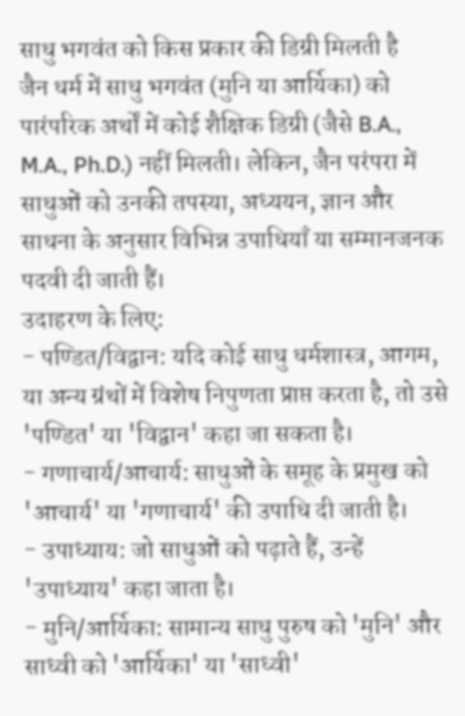साधु भगवंत को किस प्रकार की डिग्री मिलती है
जैन धर्म में साधु भगवंत (मुनि या आर्यिका) को पारंपरिक अर्थों में कोई शैक्षिक डिग्री (जैसे B.A., M.A., Ph.D.) नहीं मिलती। लेकिन, जैन परंपरा में साधुओं को उनकी तपस्या, अध्ययन, ज्ञान और साधना के अनुसार विभिन्न उपाधियाँ या सम्मानजनक पदवी दी जाती हैं।
उदाहरण के लिए:
- पण्डित/विद्वान: यदि कोई साधु धर्मशास्त्र, आगम, या अन्य ग्रंथों में विशेष निपुणता प्राप्त करता है, तो उसे 'पण्डित' या 'विद्वान' कहा जा सकता है।
- गणाचार्य/आचार्य: साधुओं के समूह के प्रमुख को 'आचार्य' या 'गणाचार्य' की उपाधि दी जाती है।
- उपाध्याय: जो साधुओं को पढ़ाते हैं, उन्हें 'उपाध्याय' कहा जाता है।
- मुनि/आर्यिका: सामान्य साधु पुरुष को 'मुनि' और साध्वी को 'आर्यिका' या 'साध्वी'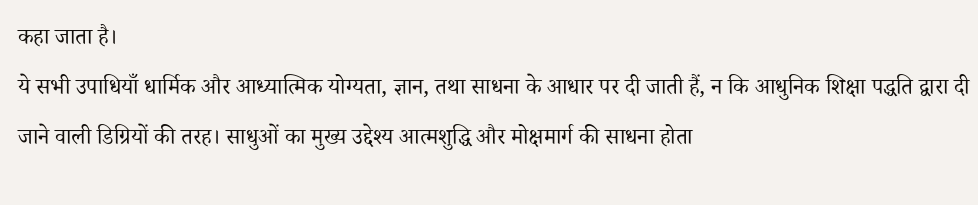कहा जाता है।
ये सभी उपाधियाँ धार्मिक और आध्यात्मिक योग्यता, ज्ञान, तथा साधना के आधार पर दी जाती हैं, न कि आधुनिक शिक्षा पद्धति द्वारा दी जाने वाली डिग्रियों की तरह। साधुओं का मुख्य उद्देश्य आत्मशुद्धि और मोक्षमार्ग की साधना होता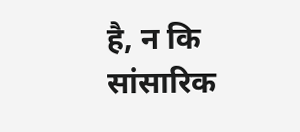है, न कि सांसारिक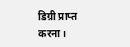डिग्री प्राप्त करना।